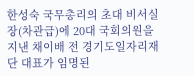한성숙 국무총리의 초대 비서실장(차관급)에 20대 국회의원을 지낸 채이배 전 경기도일자리재단 대표가 임명된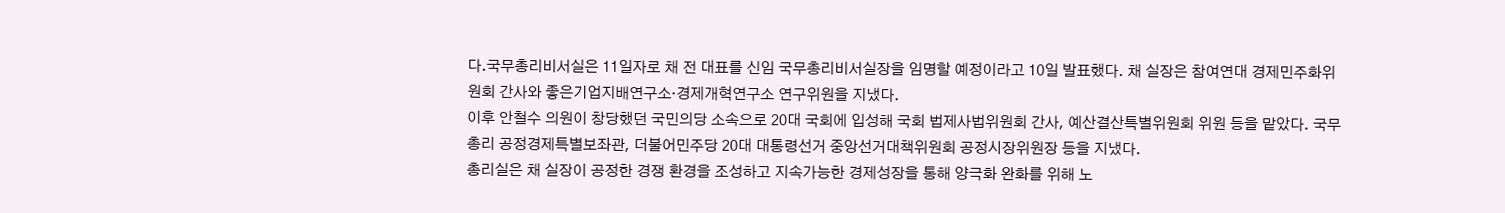다.국무총리비서실은 11일자로 채 전 대표를 신임 국무총리비서실장을 임명할 예정이라고 10일 발표했다. 채 실장은 참여연대 경제민주화위원회 간사와 좋은기업지배연구소·경제개혁연구소 연구위원을 지냈다.
이후 안철수 의원이 창당했던 국민의당 소속으로 20대 국회에 입성해 국회 법제사법위원회 간사, 예산결산특별위원회 위원 등을 맡았다. 국무총리 공정경제특별보좌관, 더불어민주당 20대 대통령선거 중앙선거대책위원회 공정시장위원장 등을 지냈다.
총리실은 채 실장이 공정한 경쟁 환경을 조성하고 지속가능한 경제성장을 통해 양극화 완화를 위해 노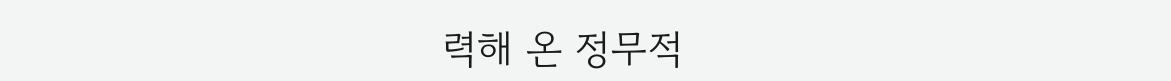력해 온 정무적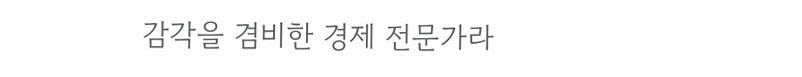감각을 겸비한 경제 전문가라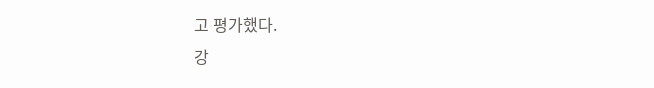고 평가했다.
강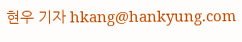현우 기자 hkang@hankyung.com